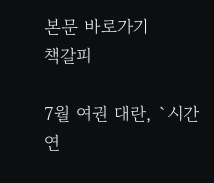본문 바로가기
책갈피

7월 여권 대란, `시간 연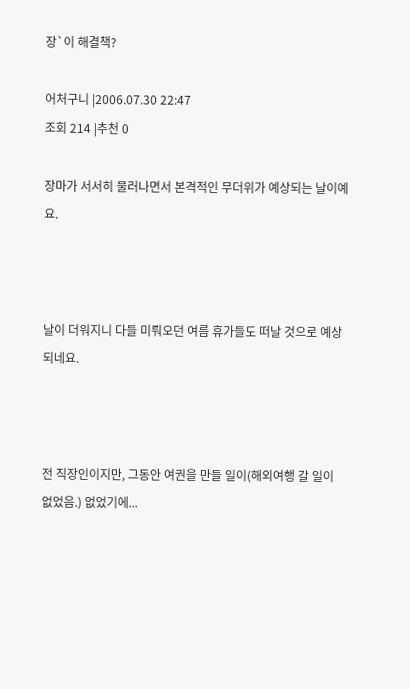장`이 해결책?

어처구니 |2006.07.30 22:47
조회 214 |추천 0

장마가 서서히 물러나면서 본격적인 무더위가 예상되는 날이예요.



날이 더워지니 다들 미뤄오던 여름 휴가들도 떠날 것으로 예상되네요.



전 직장인이지만, 그동안 여권을 만들 일이(해외여행 갈 일이 없었음.) 없었기에...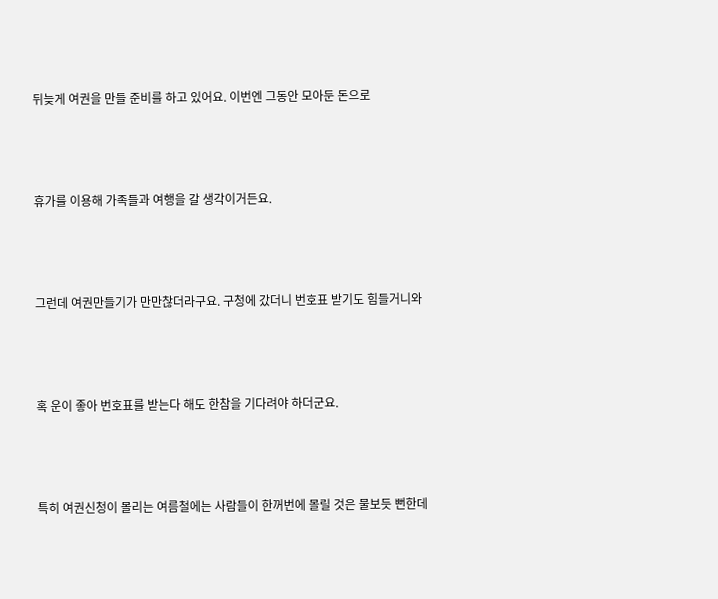뒤늦게 여권을 만들 준비를 하고 있어요. 이번엔 그동안 모아둔 돈으로



휴가를 이용해 가족들과 여행을 갈 생각이거든요.



그런데 여권만들기가 만만찮더라구요. 구청에 갔더니 번호표 받기도 힘들거니와



혹 운이 좋아 번호표를 받는다 해도 한참을 기다려야 하더군요.



특히 여권신청이 몰리는 여름철에는 사람들이 한꺼번에 몰릴 것은 물보듯 뻔한데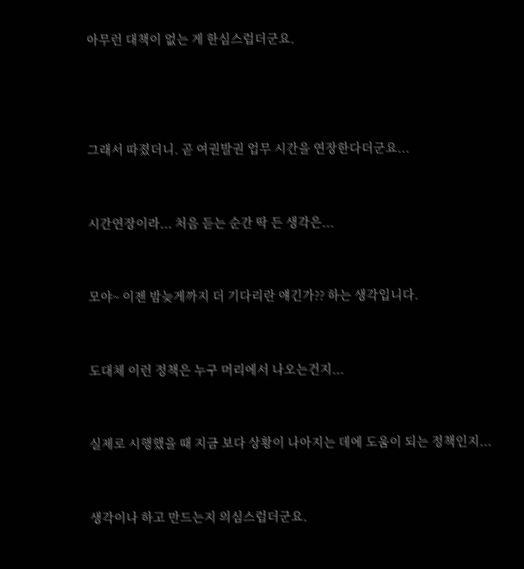아무런 대책이 없는 게 한심스럽더군요.





그래서 따졌더니. 곧 여권발권 업무 시간을 연장한다더군요...



시간연장이라... 처음 듣는 순간 딱 든 생각은...



모야~ 이젠 밤늦게까지 더 기다리란 얘긴가?? 하는 생각입니다.



도대체 이런 정책은 누구 머리에서 나오는건지...



실제로 시행했을 때 지금 보다 상황이 나아지는 데에 도움이 되는 정책인지...



생각이나 하고 만드는지 의심스럽더군요.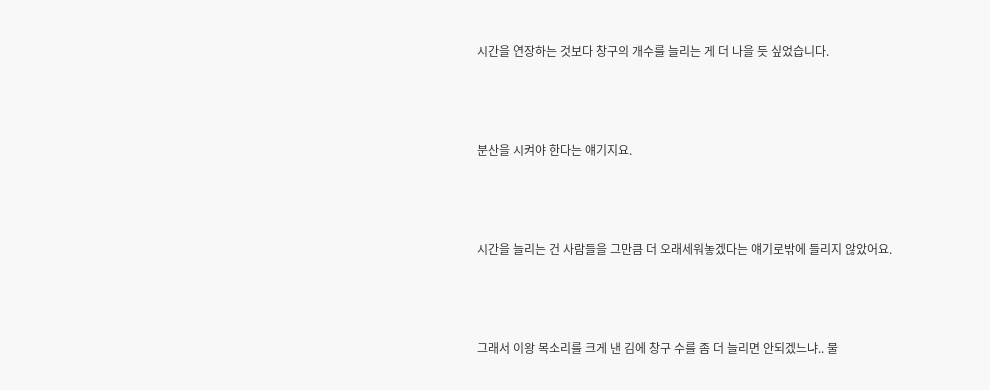시간을 연장하는 것보다 창구의 개수를 늘리는 게 더 나을 듯 싶었습니다.



분산을 시켜야 한다는 얘기지요.



시간을 늘리는 건 사람들을 그만큼 더 오래세워놓겠다는 얘기로밖에 들리지 않았어요.



그래서 이왕 목소리를 크게 낸 김에 창구 수를 좀 더 늘리면 안되겠느냐.. 물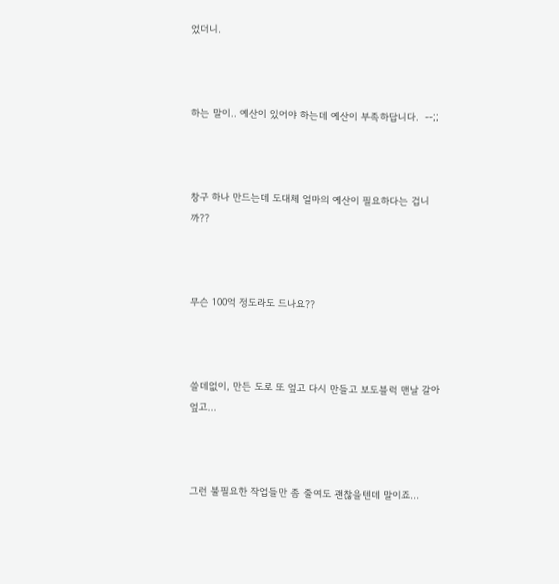었더니.



하는 말이.. 예산이 있어야 하는데 예산이 부족하답니다.  --;;



창구 하나 만드는데 도대체 얼마의 예산이 필요하다는 겁니까??



무슨 100억 정도라도 드나요??



쓸데없이, 만든 도로 또 엎고 다시 만들고 보도블럭 맨날 갈아엎고...



그런 불필요한 작업들만 좀 줄여도 괜찮을텐데 말이죠...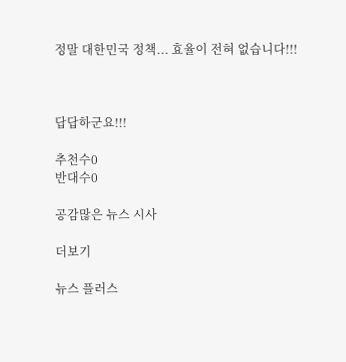정말 대한민국 정책... 효율이 전혀 없습니다!!!



답답하군요!!!

추천수0
반대수0

공감많은 뉴스 시사

더보기

뉴스 플러스